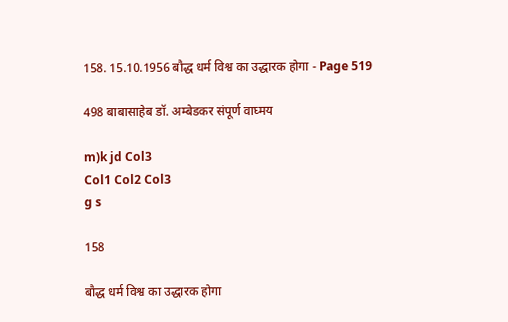158. 15.10.1956 बौद्ध धर्म विश्व का उद्धारक होगा - Page 519

498 बाबासाहेब डॉ. अम्बेडकर संपूर्ण वाघ्मय

m)k jd Col3
Col1 Col2 Col3
g s

158

बौद्ध धर्म विश्व का उद्धारक होगा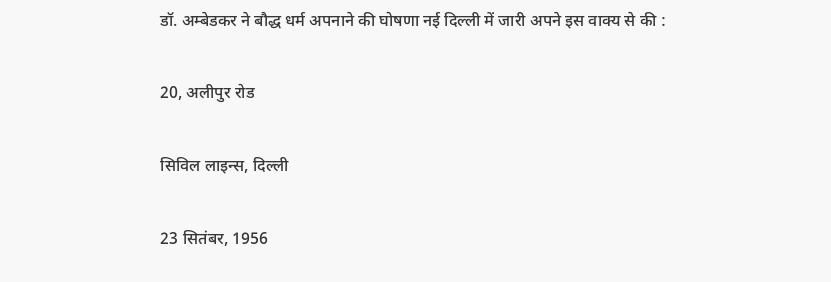डॉ. अम्बेडकर ने बौद्ध धर्म अपनाने की घोषणा नई दिल्ली में जारी अपने इस वाक्य से की :

20, अलीपुर रोड

सिविल लाइन्स, दिल्ली

23 सितंबर, 1956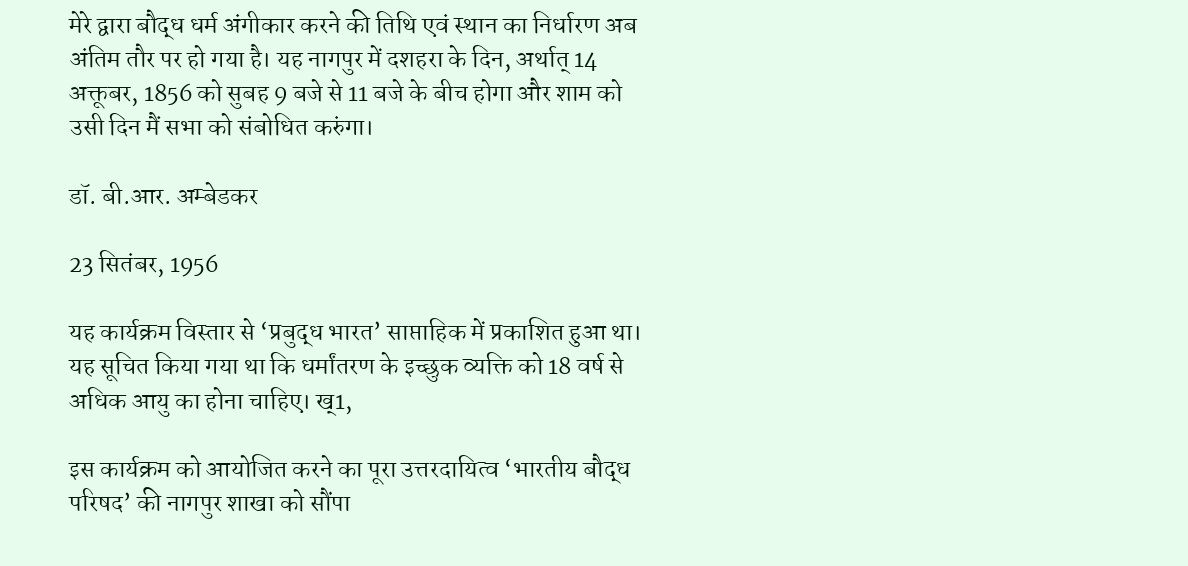मेरे द्वारा बौद्ध धर्म अंगीकार करने की तिथि एवं स्थान का निर्धारण अब अंतिम तौर पर हो गया है। यह नागपुर में दशहरा के दिन, अर्थात् 14 अक्तूबर, 1856 को सुबह 9 बजे से 11 बजे के बीच होगा और शाम को उसी दिन मैं सभा को संबोधित करुंगा।

डॉ. बी.आर. अम्बेडकर

23 सितंबर, 1956

यह कार्यक्रम विस्तार से ‘प्रबुद्ध भारत’ साप्ताहिक में प्रकाशित हुआ था। यह सूचित किया गया था कि धर्मांतरण के इच्छुक व्यक्ति को 18 वर्ष से अधिक आयु का होना चाहिए। ख्1,

इस कार्यक्रम को आयोजित करने का पूरा उत्तरदायित्व ‘भारतीय बौद्ध परिषद’ की नागपुर शाखा को सौंपा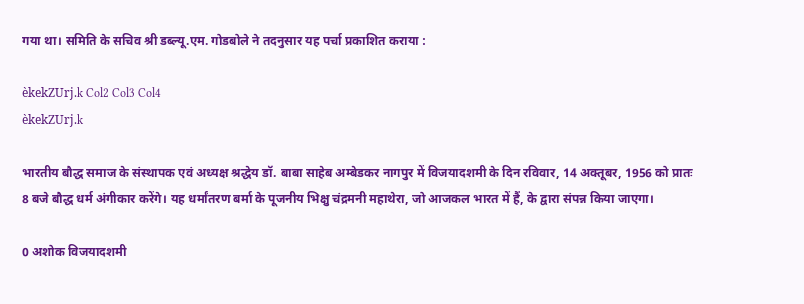गया था। समिति के सचिव श्री डब्ल्यू.एम. गोडबोले ने तदनुसार यह पर्चा प्रकाशित कराया :

èkekZUrj.k Col2 Col3 Col4
èkekZUrj.k

भारतीय बौद्ध समाज के संस्थापक एवं अध्यक्ष श्रद्धेय डॉ. बाबा साहेब अम्बेडकर नागपुर में विजयादशमी के दिन रविवार, 14 अक्तूबर, 1956 को प्रातः 8 बजे बौद्ध धर्म अंगीकार करेंगे। यह धर्मांतरण बर्मा के पूजनीय भिक्षु चंद्रमनी महाथेरा, जो आजकल भारत में हैं, के द्वारा संपन्न किया जाएगा।

0 अशोक विजयादशमी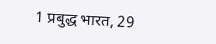1 प्रबुद्ध भारत, 29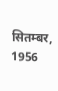सितम्बर, 1956